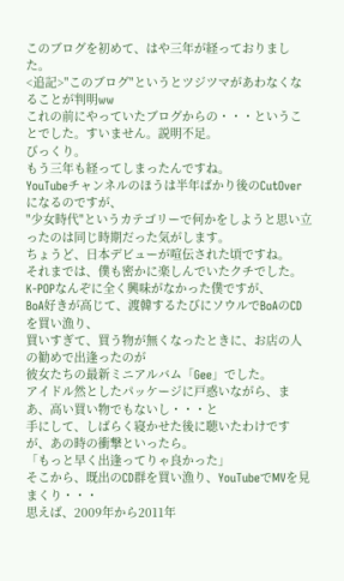このブログを初めて、はや三年が経っておりました。
<追記>"このブログ"というとツジツマがあわなくなることが判明ww
これの前にやっていたブログからの・・・ということでした。すいません。説明不足。
びっくり。
もう三年も経ってしまったんですね。
YouTubeチャンネルのほうは半年ばかり後のCutOverになるのですが、
"少女時代"というカテゴリーで何かをしようと思い立ったのは同じ時期だった気がします。
ちょうど、日本デビューが喧伝された頃ですね。
それまでは、僕も密かに楽しんでいたクチでした。
K-POPなんぞに全く興味がなかった僕ですが、
BoA好きが高じて、渡韓するたびにソウルでBoAのCDを買い漁り、
買いすぎて、買う物が無くなったときに、お店の人の勧めで出逢ったのが
彼女たちの最新ミニアルバム「Gee」でした。
アイドル然としたパッケージに戸惑いながら、まあ、高い買い物でもないし・・・と
手にして、しばらく寝かせた後に聴いたわけですが、あの時の衝撃といったら。
「もっと早く出逢ってりゃ良かった」
そこから、既出のCD群を買い漁り、YouTubeでMVを見まくり・・・
思えば、2009年から2011年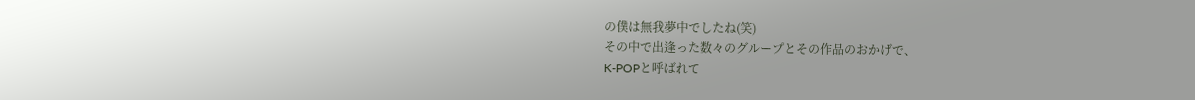の僕は無我夢中でしたね(笑)
その中で出逢った数々のグループとその作品のおかげで、
K-POPと呼ばれて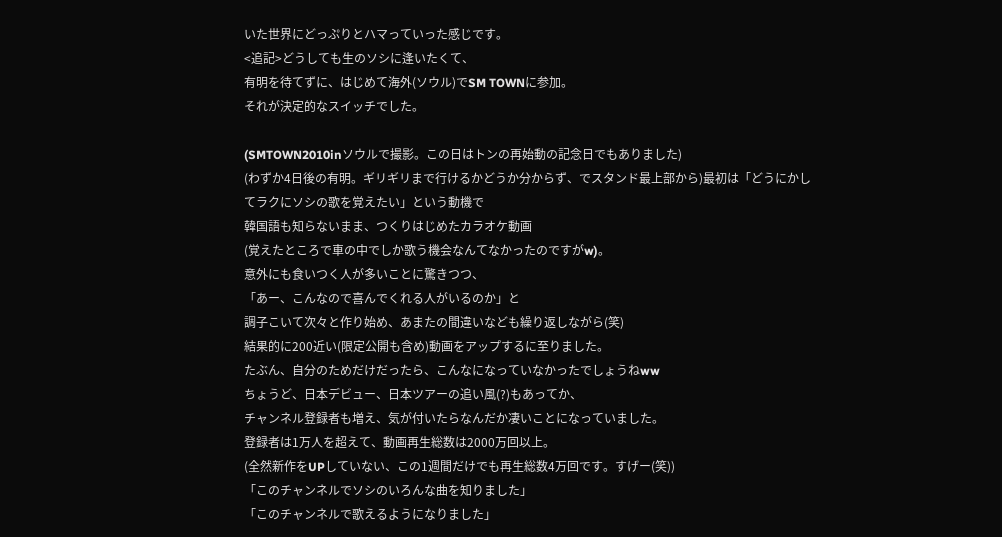いた世界にどっぷりとハマっていった感じです。
<追記>どうしても生のソシに逢いたくて、
有明を待てずに、はじめて海外(ソウル)でSM TOWNに参加。
それが決定的なスイッチでした。

(SMTOWN2010inソウルで撮影。この日はトンの再始動の記念日でもありました)
(わずか4日後の有明。ギリギリまで行けるかどうか分からず、でスタンド最上部から)最初は「どうにかしてラクにソシの歌を覚えたい」という動機で
韓国語も知らないまま、つくりはじめたカラオケ動画
(覚えたところで車の中でしか歌う機会なんてなかったのですがw)。
意外にも食いつく人が多いことに驚きつつ、
「あー、こんなので喜んでくれる人がいるのか」と
調子こいて次々と作り始め、あまたの間違いなども繰り返しながら(笑)
結果的に200近い(限定公開も含め)動画をアップするに至りました。
たぶん、自分のためだけだったら、こんなになっていなかったでしょうねww
ちょうど、日本デビュー、日本ツアーの追い風(?)もあってか、
チャンネル登録者も増え、気が付いたらなんだか凄いことになっていました。
登録者は1万人を超えて、動画再生総数は2000万回以上。
(全然新作をUPしていない、この1週間だけでも再生総数4万回です。すげー(笑))
「このチャンネルでソシのいろんな曲を知りました」
「このチャンネルで歌えるようになりました」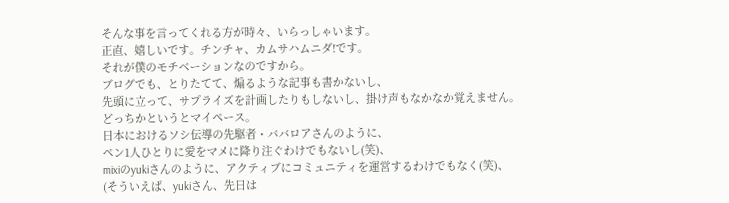そんな事を言ってくれる方が時々、いらっしゃいます。
正直、嬉しいです。チンチャ、カムサハムニダ!です。
それが僕のモチベーションなのですから。
ブログでも、とりたてて、煽るような記事も書かないし、
先頭に立って、サプライズを計画したりもしないし、掛け声もなかなか覚えません。
どっちかというとマイペース。
日本におけるソシ伝導の先駆者・ババロアさんのように、
ペン1人ひとりに愛をマメに降り注ぐわけでもないし(笑)、
mixiのyukiさんのように、アクティブにコミュニティを運営するわけでもなく(笑)、
(そういえば、yukiさん、先日は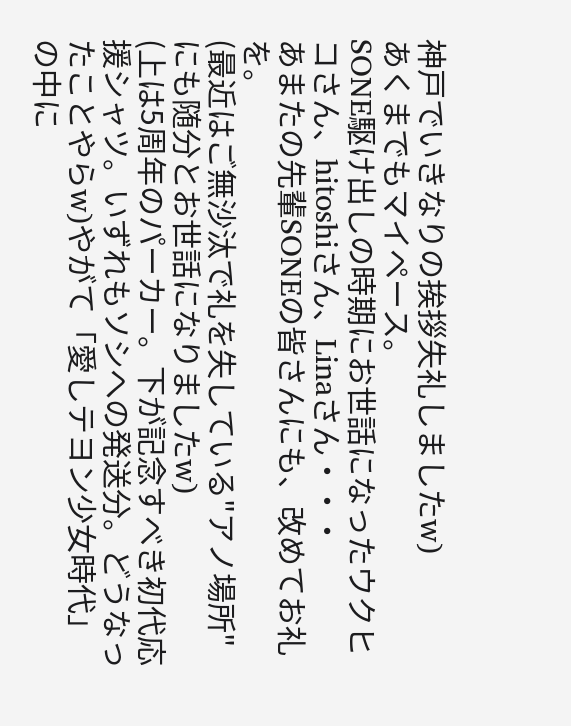神戸でいきなりの挨拶失礼しましたw)
あくまでもマイペース。
SONE駆け出しの時期にお世話になったウクヒコさん、hitoshiさん、Linaさん・・・
あまたの先輩SONEの皆さんにも、改めてお礼を。
(最近はご無沙汰で礼を失している"アノ場所"にも随分とお世話になりましたw)
(上は5周年のパーカー。下が記念すべき初代応援シャツ。いずれもソシへの発送分。どうなったことやらw)やがて「愛しテヨン少女時代」の中に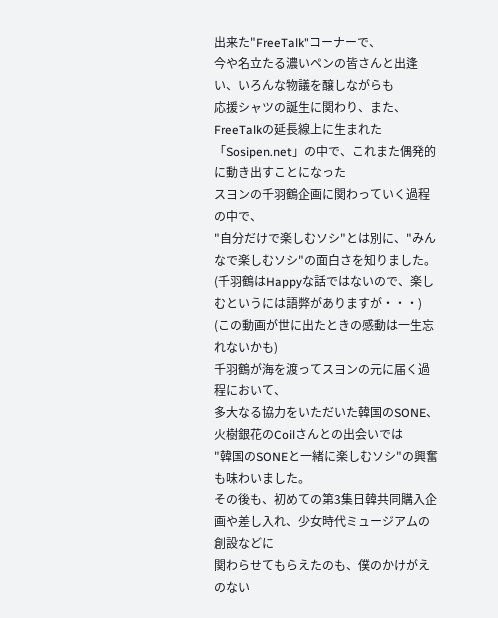出来た"FreeTalk"コーナーで、
今や名立たる濃いペンの皆さんと出逢い、いろんな物議を醸しながらも
応援シャツの誕生に関わり、また、FreeTalkの延長線上に生まれた
「Sosipen.net」の中で、これまた偶発的に動き出すことになった
スヨンの千羽鶴企画に関わっていく過程の中で、
"自分だけで楽しむソシ"とは別に、"みんなで楽しむソシ"の面白さを知りました。
(千羽鶴はHappyな話ではないので、楽しむというには語弊がありますが・・・)
(この動画が世に出たときの感動は一生忘れないかも)
千羽鶴が海を渡ってスヨンの元に届く過程において、
多大なる協力をいただいた韓国のSONE、火樹銀花のCoilさんとの出会いでは
"韓国のSONEと一緒に楽しむソシ"の興奮も味わいました。
その後も、初めての第3集日韓共同購入企画や差し入れ、少女時代ミュージアムの創設などに
関わらせてもらえたのも、僕のかけがえのない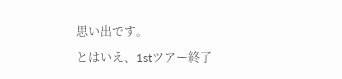思い出です。
とはいえ、1stツアー終了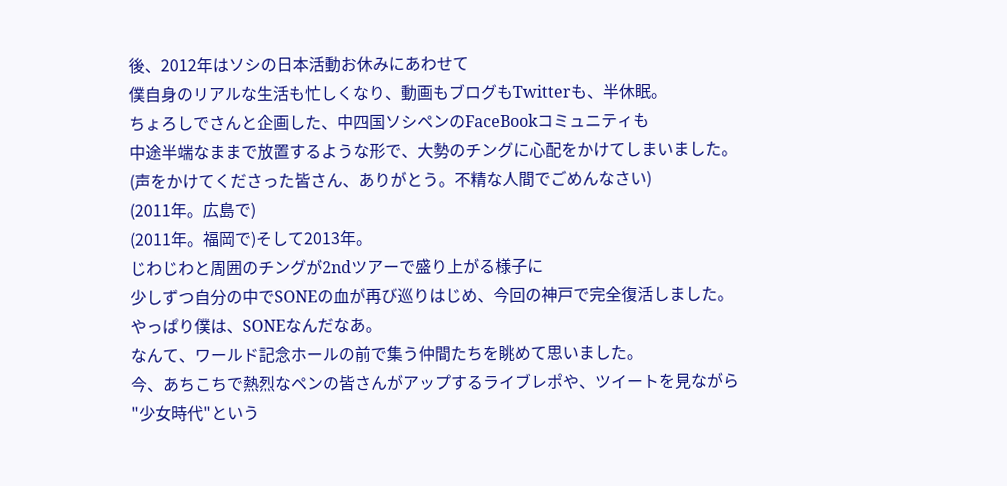後、2012年はソシの日本活動お休みにあわせて
僕自身のリアルな生活も忙しくなり、動画もブログもTwitterも、半休眠。
ちょろしでさんと企画した、中四国ソシペンのFaceBookコミュニティも
中途半端なままで放置するような形で、大勢のチングに心配をかけてしまいました。
(声をかけてくださった皆さん、ありがとう。不精な人間でごめんなさい)
(2011年。広島で)
(2011年。福岡で)そして2013年。
じわじわと周囲のチングが2ndツアーで盛り上がる様子に
少しずつ自分の中でSONEの血が再び巡りはじめ、今回の神戸で完全復活しました。
やっぱり僕は、SONEなんだなあ。
なんて、ワールド記念ホールの前で集う仲間たちを眺めて思いました。
今、あちこちで熱烈なペンの皆さんがアップするライブレポや、ツイートを見ながら
"少女時代"という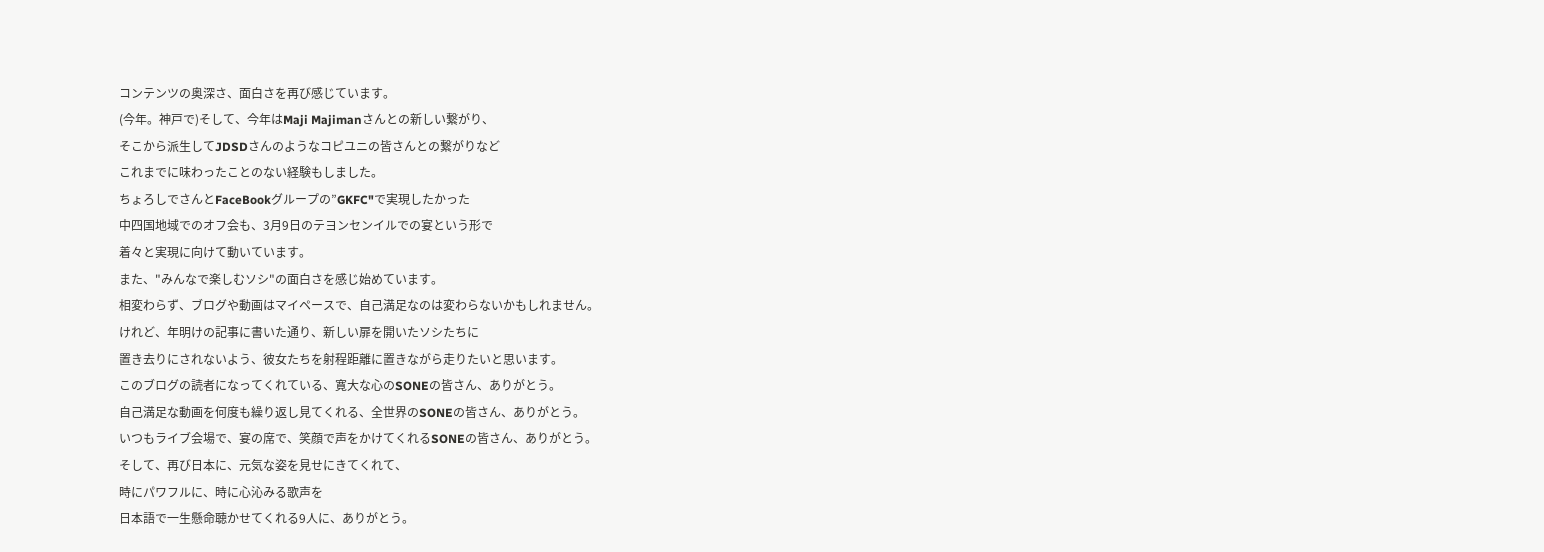コンテンツの奥深さ、面白さを再び感じています。
(今年。神戸で)そして、今年はMaji Majimanさんとの新しい繋がり、
そこから派生してJDSDさんのようなコピユニの皆さんとの繋がりなど
これまでに味わったことのない経験もしました。
ちょろしでさんとFaceBookグループの”GKFC"で実現したかった
中四国地域でのオフ会も、3月9日のテヨンセンイルでの宴という形で
着々と実現に向けて動いています。
また、"みんなで楽しむソシ"の面白さを感じ始めています。
相変わらず、ブログや動画はマイペースで、自己満足なのは変わらないかもしれません。
けれど、年明けの記事に書いた通り、新しい扉を開いたソシたちに
置き去りにされないよう、彼女たちを射程距離に置きながら走りたいと思います。
このブログの読者になってくれている、寛大な心のSONEの皆さん、ありがとう。
自己満足な動画を何度も繰り返し見てくれる、全世界のSONEの皆さん、ありがとう。
いつもライブ会場で、宴の席で、笑顔で声をかけてくれるSONEの皆さん、ありがとう。
そして、再び日本に、元気な姿を見せにきてくれて、
時にパワフルに、時に心沁みる歌声を
日本語で一生懸命聴かせてくれる9人に、ありがとう。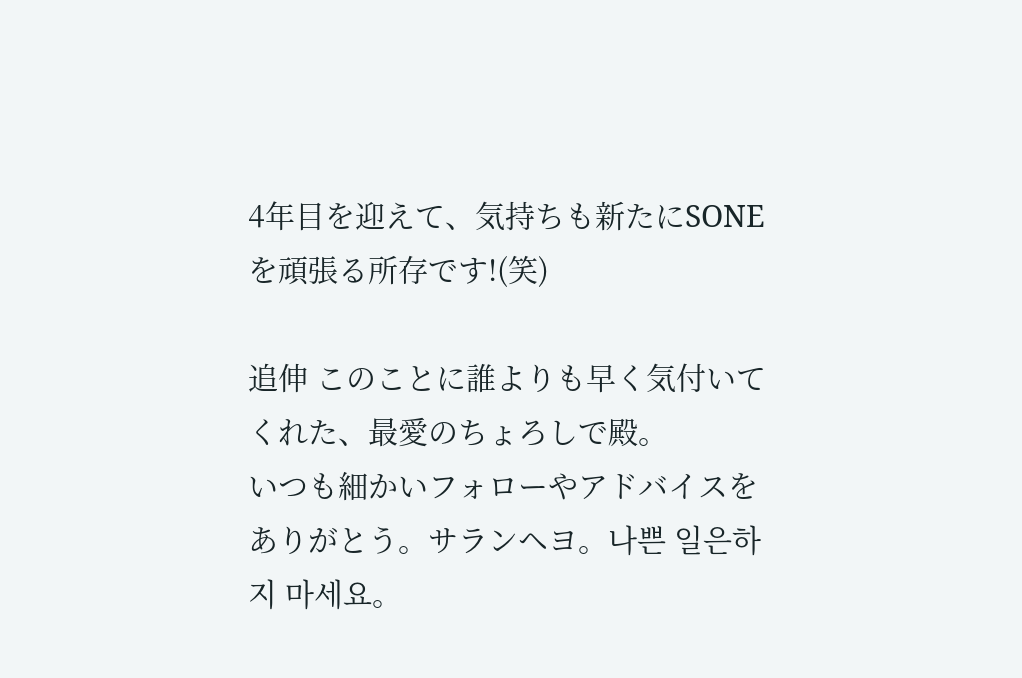4年目を迎えて、気持ちも新たにSONEを頑張る所存です!(笑)

追伸 このことに誰よりも早く気付いてくれた、最愛のちょろしで殿。
いつも細かいフォローやアドバイスをありがとう。サランヘヨ。나쁜 일은하지 마세요。